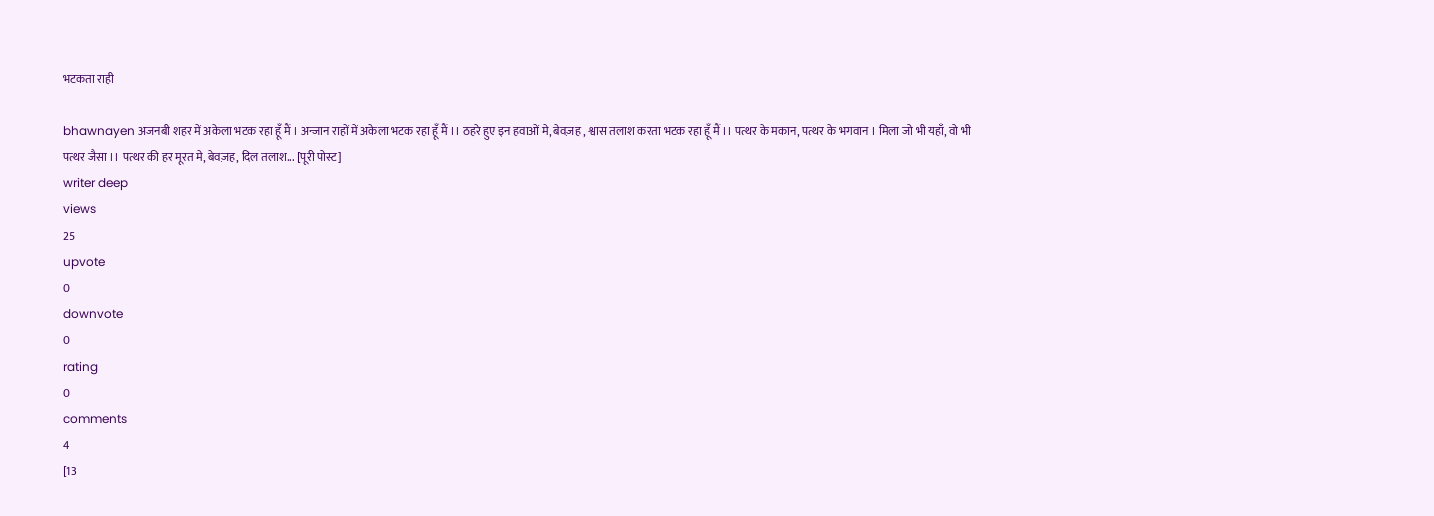भटकता राही

bhawnayen अजनबी शहर में अकेला भटक रहा हूँ मैं । अन्जान राहों में अकेला भटक रहा हूँ मैं ।। ठहरे हुए इन हवाओं मे, बेवज़ह , श्वास तलाश करता भटक रहा हूँ मैं ।। पत्थर के मकान, पत्थर के भगवान । मिला जो भी यहाँ, वो भी पत्थर जैसा ।। पत्थर की हर मूरत मे, बेवज़ह, दिल तलाश... [पूरी पोस्ट]
writer deep
views
25
upvote
0
downvote
0
rating
0
comments
4
[13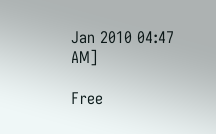Jan 2010 04:47 AM]

Free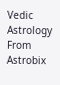Vedic Astrology From Astrobix